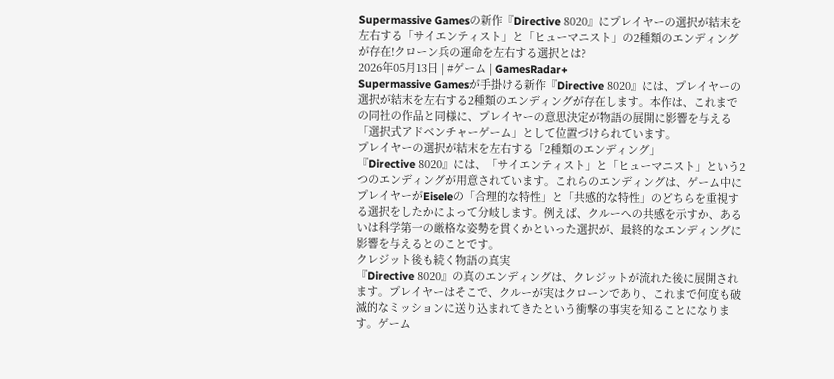Supermassive Gamesの新作『Directive 8020』にプレイヤーの選択が結末を左右する「サイエンティスト」と「ヒューマニスト」の2種類のエンディングが存在!クローン兵の運命を左右する選択とは?
2026年05月13日 | #ゲーム | GamesRadar+
Supermassive Gamesが手掛ける新作『Directive 8020』には、プレイヤーの選択が結末を左右する2種類のエンディングが存在します。本作は、これまでの同社の作品と同様に、プレイヤーの意思決定が物語の展開に影響を与える「選択式アドベンチャーゲーム」として位置づけられています。
プレイヤーの選択が結末を左右する「2種類のエンディング」
『Directive 8020』には、「サイエンティスト」と「ヒューマニスト」という2つのエンディングが用意されています。これらのエンディングは、ゲーム中にプレイヤーがEiseleの「合理的な特性」と「共感的な特性」のどちらを重視する選択をしたかによって分岐します。例えば、クルーへの共感を示すか、あるいは科学第一の厳格な姿勢を貫くかといった選択が、最終的なエンディングに影響を与えるとのことです。
クレジット後も続く物語の真実
『Directive 8020』の真のエンディングは、クレジットが流れた後に展開されます。プレイヤーはそこで、クルーが実はクローンであり、これまで何度も破滅的なミッションに送り込まれてきたという衝撃の事実を知ることになります。ゲーム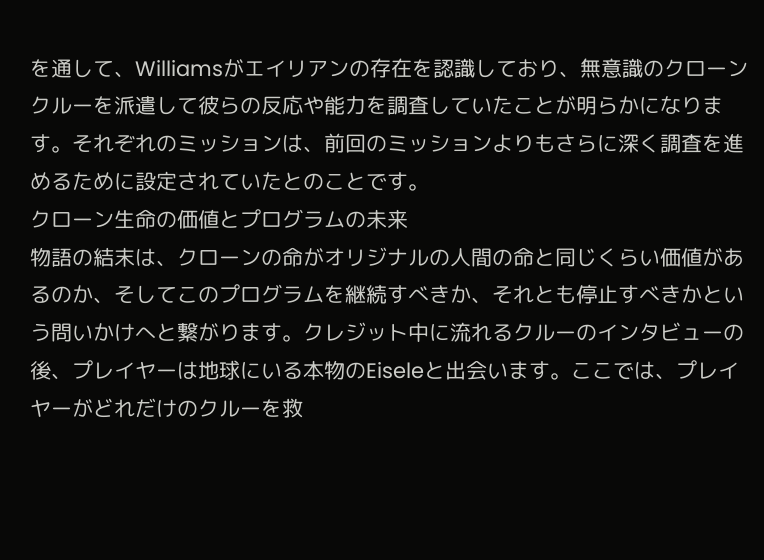を通して、Williamsがエイリアンの存在を認識しており、無意識のクローンクルーを派遣して彼らの反応や能力を調査していたことが明らかになります。それぞれのミッションは、前回のミッションよりもさらに深く調査を進めるために設定されていたとのことです。
クローン生命の価値とプログラムの未来
物語の結末は、クローンの命がオリジナルの人間の命と同じくらい価値があるのか、そしてこのプログラムを継続すべきか、それとも停止すべきかという問いかけへと繋がります。クレジット中に流れるクルーのインタビューの後、プレイヤーは地球にいる本物のEiseleと出会います。ここでは、プレイヤーがどれだけのクルーを救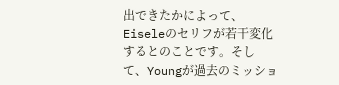出できたかによって、Eiseleのセリフが若干変化するとのことです。そして、Youngが過去のミッショ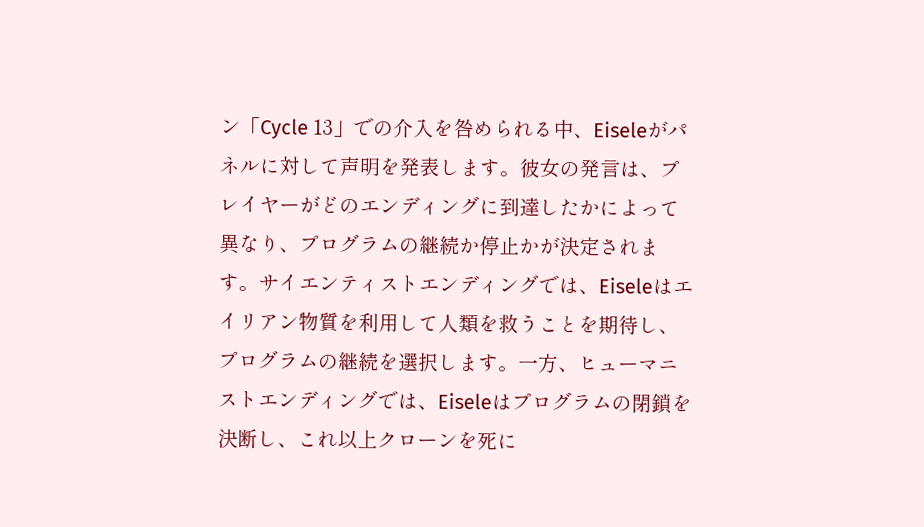ン「Cycle 13」での介入を咎められる中、Eiseleがパネルに対して声明を発表します。彼女の発言は、プレイヤーがどのエンディングに到達したかによって異なり、プログラムの継続か停止かが決定されます。サイエンティストエンディングでは、Eiseleはエイリアン物質を利用して人類を救うことを期待し、プログラムの継続を選択します。一方、ヒューマニストエンディングでは、Eiseleはプログラムの閉鎖を決断し、これ以上クローンを死に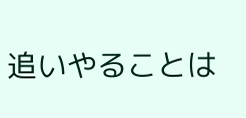追いやることは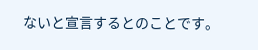ないと宣言するとのことです。